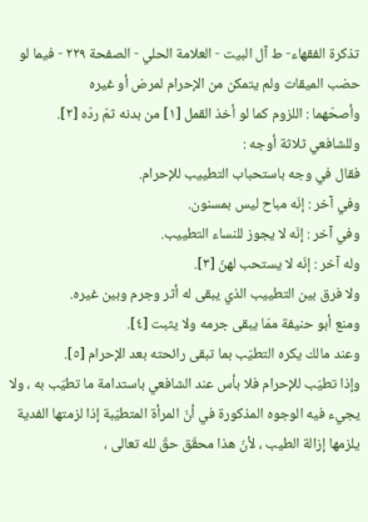تذكرة الفقهاء- ط آل البيت - العلامة الحلي - الصفحة ٢٢٩ - فيما لو حضب الميقات ولم يتمكن من الإحرام لمرض أو غيره
وأصحّهما : اللزوم كما لو أخذ القمل [١] من بدنه ثمّ ردّه [٢].
وللشافعي ثلاثة أوجه :
فقال في وجه باستحباب التطييب للإحرام.
وفي آخر : إنّه مباح ليس بمسنون.
وفي آخر : إنّه لا يجوز للنساء التطييب.
وله آخر : إنّه لا يستحب لهنّ [٣].
ولا فرق بين التطييب الذي يبقى له أثر وجرم وبين غيره.
ومنع أبو حنيفة ممّا يبقى جرمه ولا يثبت [٤].
وعند مالك يكره التطيّب بما تبقى رائحته بعد الإحرام [٥].
وإذا تطيّب للإحرام فلا بأس عند الشافعي باستدامة ما تطيّب به ، ولا يجيء فيه الوجوه المذكورة في أنّ المرأة المتطيّبة إذا لزمتها الفدية يلزمها إزالة الطيب ، لأنّ هذا محقّق حقّ لله تعالى ،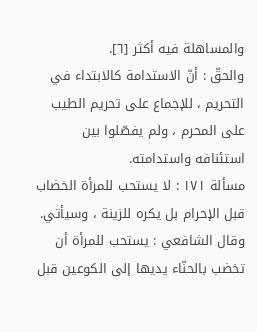والمساهلة فيه أكثر [٦].
والحقّ : أنّ الاستدامة كالابتداء في التحريم ، للإجماع على تحريم الطيب على المحرم ، ولم يفصّلوا بين استئنافه واستدامته.
مسألة ١٧١ : لا يستحب للمرأة الخضاب قبل الإحرام بل يكره للزينة ، وسيأتي.
وقال الشافعي : يستحب للمرأة أن تخضب بالحنّاء يديها إلى الكوعين قبل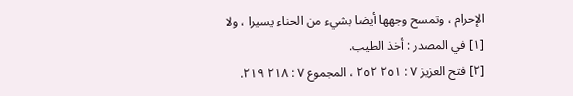الإحرام ، وتمسح وجهها أيضا بشيء من الحناء يسيرا ، ولا
[١] في المصدر : أخذ الطيب.
[٢] فتح العزيز ٧ : ٢٥١ ٢٥٢ ، المجموع ٧ : ٢١٨ ٢١٩.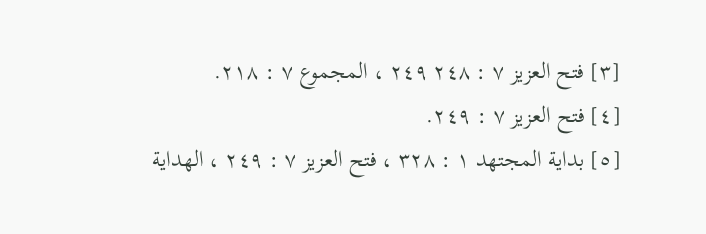[٣] فتح العزيز ٧ : ٢٤٨ ٢٤٩ ، المجموع ٧ : ٢١٨.
[٤] فتح العزيز ٧ : ٢٤٩.
[٥] بداية المجتهد ١ : ٣٢٨ ، فتح العزيز ٧ : ٢٤٩ ، الهداية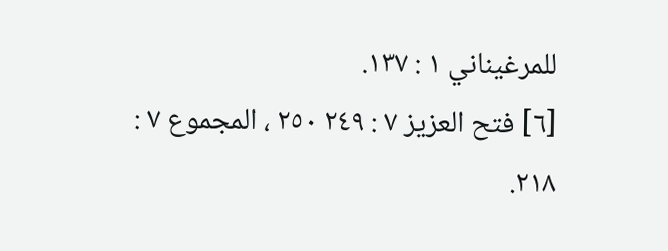للمرغيناني ١ : ١٣٧.
[٦] فتح العزيز ٧ : ٢٤٩ ٢٥٠ ، المجموع ٧ : ٢١٨.